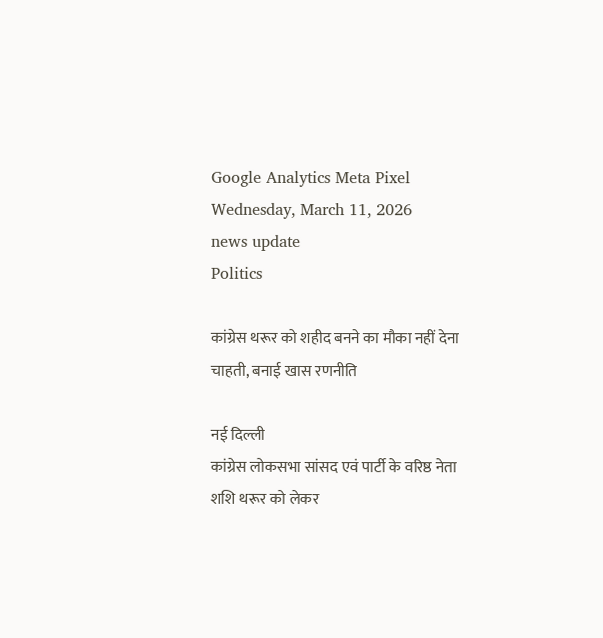Google Analytics Meta Pixel
Wednesday, March 11, 2026
news update
Politics

कांग्रेस थरूर को शहीद बनने का मौका नहीं देना चाहती, बनाई खास रणनीति

नई दिल्ली
कांग्रेस लोकसभा सांसद एवं पार्टी के वरिष्ठ नेता शशि थरूर को लेकर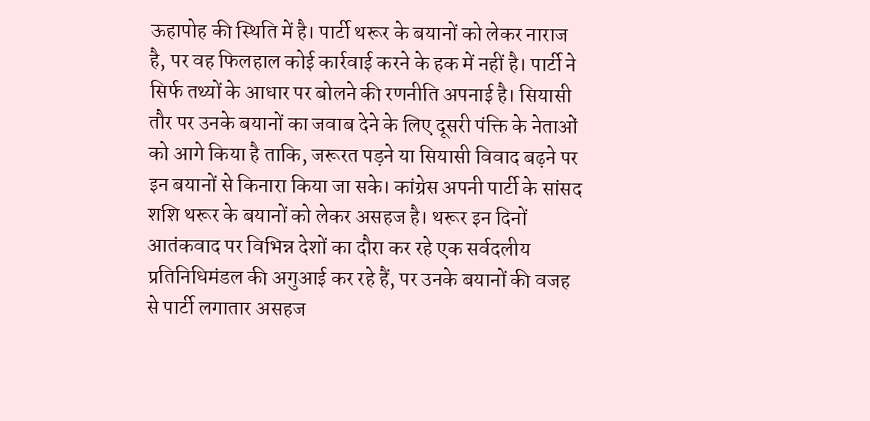ऊहापोह की स्थिति में है। पार्टी थरूर के बयानों को लेकर नाराज है, पर वह फिलहाल कोई कार्रवाई करने के हक में नहीं है। पार्टी ने सिर्फ तथ्यों के आधार पर बोलने की रणनीति अपनाई है। सियासी तौर पर उनके बयानों का जवाब देने के लिए दूसरी पंक्ति के नेताओं को आगे किया है ताकि, जरूरत पड़ने या सियासी विवाद बढ़ने पर इन बयानों से किनारा किया जा सके। कांग्रेस अपनी पार्टी के सांसद शशि थरूर के बयानों को लेकर असहज है। थरूर इन दिनों आतंकवाद पर विभिन्न देशों का दौरा कर रहे एक सर्वदलीय प्रतिनिधिमंडल की अगुआई कर रहे हैं, पर उनके बयानों की वजह से पार्टी लगातार असहज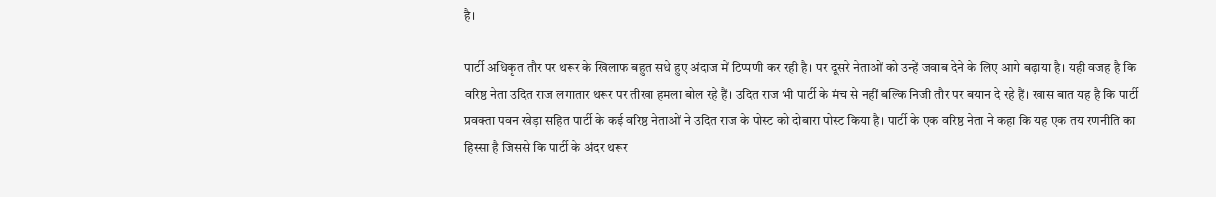है।

पार्टी अधिकृत तौर पर थरूर के खिलाफ बहुत सधे हुए अंदाज में टिप्पणी कर रही है। पर दूसरे नेताओं को उन्हें जवाब देने के लिए आगे बढ़ाया है। यही वजह है कि वरिष्ठ नेता उदित राज लगातार थरूर पर तीखा हमला बोल रहे हैं। उदित राज भी पार्टी के मंच से नहीं बल्कि निजी तौर पर बयान दे रहे हैं। खास बात यह है कि पार्टी प्रवक्ता पवन खेड़ा सहित पार्टी के कई वरिष्ठ नेताओं ने उदित राज के पोस्ट को दोबारा पोस्ट किया है। पार्टी के एक वरिष्ठ नेता ने कहा कि यह एक तय रणनीति का हिस्सा है जिससे कि पार्टी के अंदर थरूर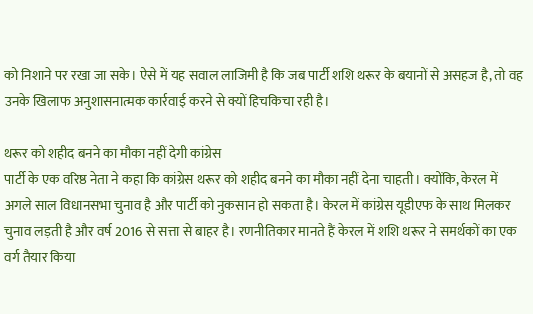को निशाने पर रखा जा सके। ऐसे में यह सवाल लाजिमी है कि जब पार्टी शशि थरूर के बयानों से असहज है, तो वह उनके खिलाफ अनुशासनात्मक कार्रवाई करने से क्यों हिचकिचा रही है।

थरूर को शहीद बनने का मौका नहीं देगी कांग्रेस
पार्टी के एक वरिष्ठ नेता ने कहा कि कांग्रेस थरूर को शहीद बनने का मौका नहीं देना चाहती। क्योंकि, केरल में अगले साल विधानसभा चुनाव है और पार्टी को नुकसान हो सकता है। केरल में कांग्रेस यूडीएफ के साथ मिलकर चुनाव लड़ती है और वर्ष 2016 से सत्ता से बाहर है। रणनीतिकार मानते हैं केरल में शशि थरूर ने समर्थकों का एक वर्ग तैयार किया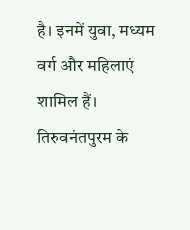है। इनमें युवा, मध्यम वर्ग और महिलाएं शामिल हैं। तिरुवनंतपुरम के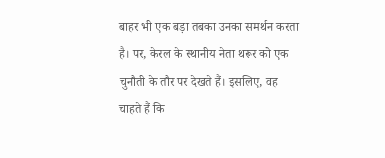बाहर भी एक बड़ा तबका उनका समर्थन करता है। पर, केरल के स्थानीय नेता थरूर को एक चुनौती के तौर पर देखते हैं। इसलिए, वह चाहते हैं कि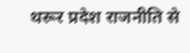थरूर प्रदेश राजनीति से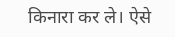किनारा कर ले। ऐसे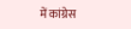में कांग्रेस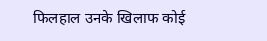फिलहाल उनके खिलाफ कोई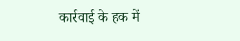कार्रवाई के हक में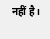नहीं है।